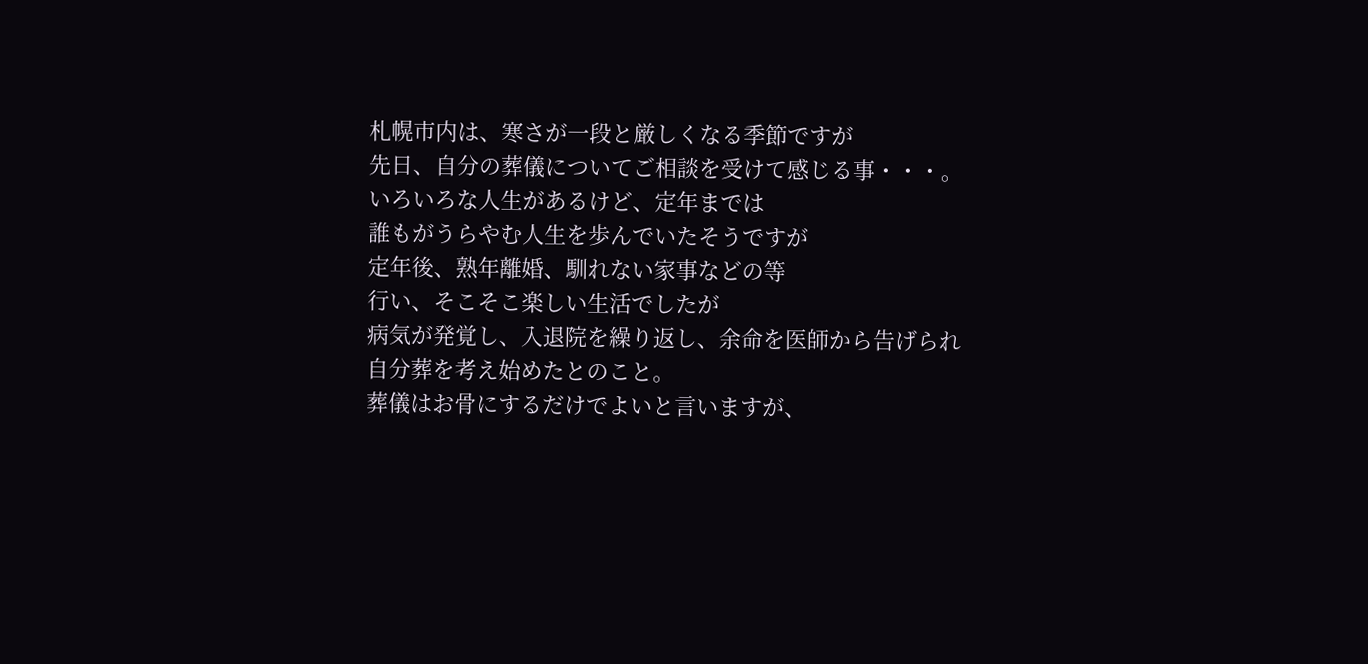札幌市内は、寒さが一段と厳しくなる季節ですが
先日、自分の葬儀についてご相談を受けて感じる事・・・。
いろいろな人生があるけど、定年までは
誰もがうらやむ人生を歩んでいたそうですが
定年後、熟年離婚、馴れない家事などの等
行い、そこそこ楽しい生活でしたが
病気が発覚し、入退院を繰り返し、余命を医師から告げられ
自分葬を考え始めたとのこと。
葬儀はお骨にするだけでよいと言いますが、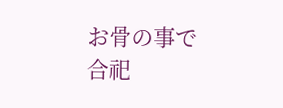お骨の事で
合祀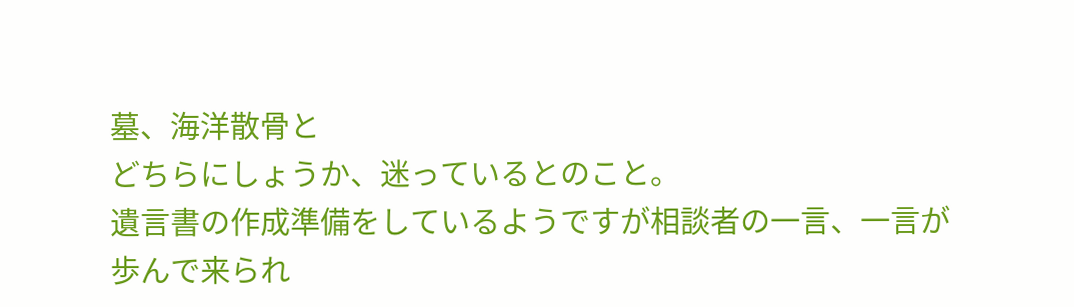墓、海洋散骨と
どちらにしょうか、迷っているとのこと。
遺言書の作成準備をしているようですが相談者の一言、一言が
歩んで来られ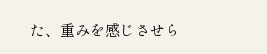た、重みを感じさせら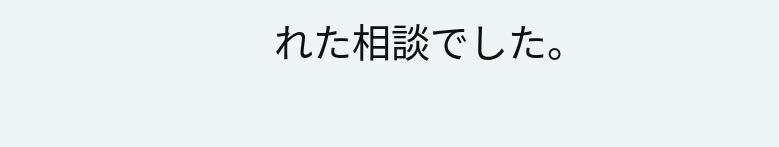れた相談でした。